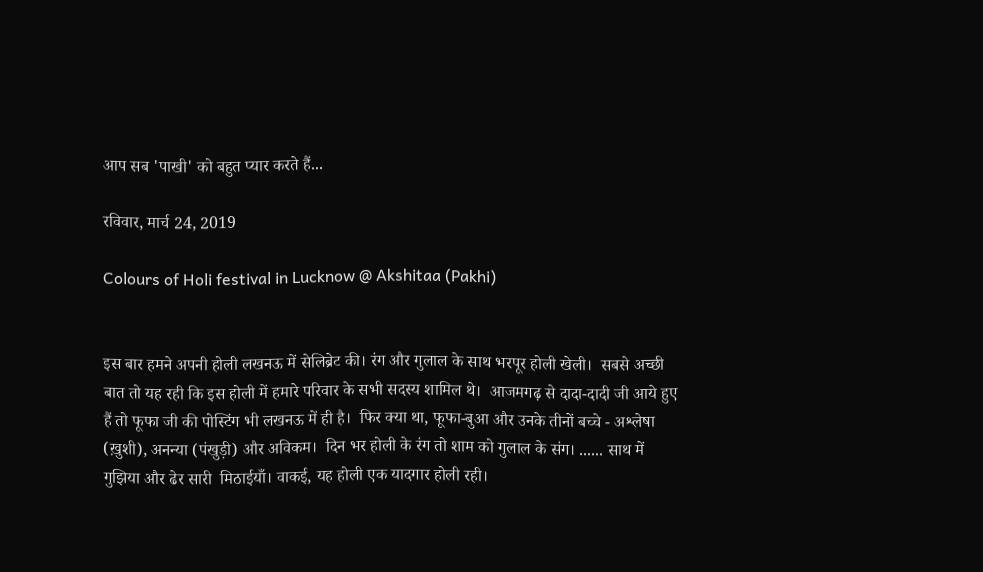आप सब 'पाखी' को बहुत प्यार करते हैं...

रविवार, मार्च 24, 2019

Colours of Holi festival in Lucknow @ Akshitaa (Pakhi)


इस बार हमने अपनी होली लखनऊ में सेलिब्रेट की। रंग और गुलाल के साथ भरपूर होली खेली।  सबसे अच्छी बात तो यह रही कि इस होली में हमारे परिवार के सभी सदस्य शामिल थे।  आजमगढ़ से दादा-दादी जी आये हुए हैं तो फूफा जी की पोस्टिंग भी लखनऊ में ही है।  फिर क्या था, फूफा-बुआ और उनके तीनों बच्चे - अश्लेषा (ख़ुशी), अनन्या (पंखुड़ी) और अविकम।  दिन भर होली के रंग तो शाम को गुलाल के संग। ...... साथ में गुझिया और ढेर सारी  मिठाईयाँ। वाकई, यह होली एक यादगार होली रही।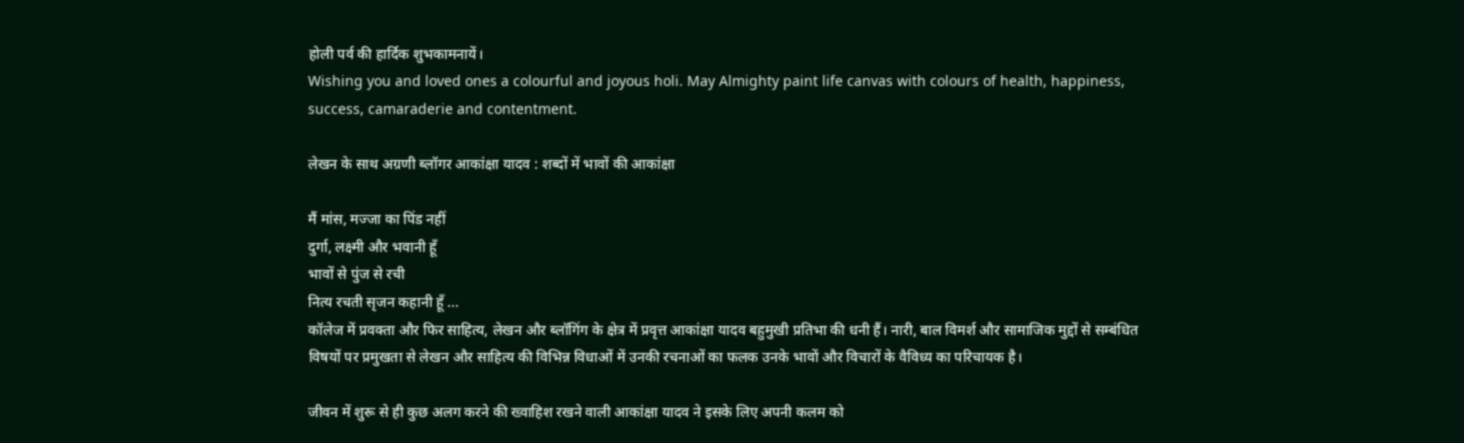होली पर्व की हार्दिक शुभकामनायें।
Wishing you and loved ones a colourful and joyous holi. May Almighty paint life canvas with colours of health, happiness, success, camaraderie and contentment.

लेखन के साथ अग्रणी ब्लॉगर आकांक्षा यादव : शब्दों में भावों की आकांक्षा

मैं मांस, मज्जा का पिंड नहीं
दुर्गा, लक्ष्मी और भवानी हूँ
भावों से पुंज से रची
नित्य रचती सृजन कहानी हूँ ...
कॉलेज में प्रवक्ता और फिर साहित्य, लेखन और ब्लॉगिंग के क्षेत्र में प्रवृत्त आकांक्षा यादव बहुमुखी प्रतिभा की धनी हैं। नारी, बाल विमर्श और सामाजिक मुद्दों से सम्बंधित विषयों पर प्रमुखता से लेखन और साहित्य की विभिन्न विधाओं में उनकी रचनाओं का फलक उनके भावों और विचारों के वैविध्य का परिचायक है।

जीवन में शुरू से ही कुछ अलग करने की ख्वाहिश रखने वाली आकांक्षा यादव ने इसके लिए अपनी कलम को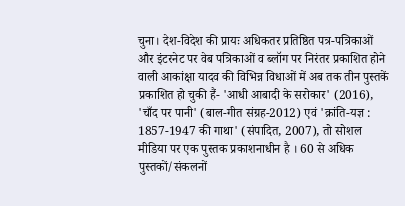चुना। देश-विदेश की प्रायः अधिकतर प्रतिष्ठित पत्र-पत्रिकाओं और इंटरनेट पर वेब पत्रिकाओं व ब्लॉग पर निरंतर प्रकाशित होने वाली आकांक्षा यादव की विभिन्न विधाओं में अब तक तीन पुस्तकें प्रकाशित हो चुकी हैं- 'आधी आबादी के सरोकार' (2016), 'चाँद पर पानी' (बाल-गीत संग्रह-2012) एवं 'क्रांति-यज्ञ : 1857-1947 की गाथा' (संपादित, 2007), तो सोशल मीडिया पर एक पुस्तक प्रकाशनाधीन है । 60 से अधिक पुस्तकों/संकलनों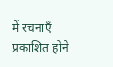में रचनाएँ प्रकाशित होने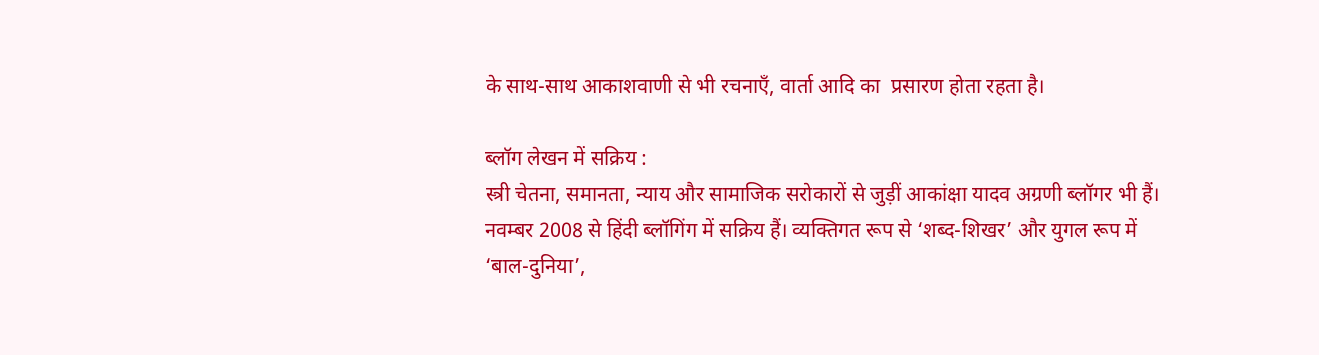के साथ-साथ आकाशवाणी से भी रचनाएँ, वार्ता आदि का  प्रसारण होता रहता है।

ब्लॉग लेखन में सक्रिय :
स्त्री चेतना, समानता, न्याय और सामाजिक सरोकारों से जुड़ीं आकांक्षा यादव अग्रणी ब्लॉगर भी हैं।  नवम्बर 2008 से हिंदी ब्लॉगिंग में सक्रिय हैं। व्यक्तिगत रूप से ‘शब्द-शिखर’ और युगल रूप में ‘बाल-दुनिया’,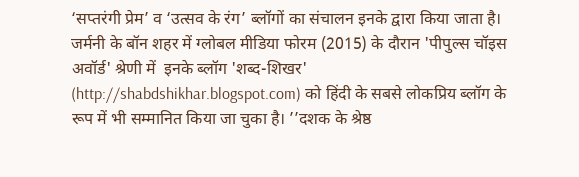‘सप्तरंगी प्रेम’ व ‘उत्सव के रंग’ ब्लॉगों का संचालन इनके द्वारा किया जाता है। जर्मनी के बॉन शहर में ग्लोबल मीडिया फोरम (2015) के दौरान 'पीपुल्स चॉइस अवॉर्ड' श्रेणी में  इनके ब्लॉग 'शब्द-शिखर' (http://shabdshikhar.blogspot.com) को हिंदी के सबसे लोकप्रिय ब्लॉग के रूप में भी सम्मानित किया जा चुका है। ’’दशक के श्रेष्ठ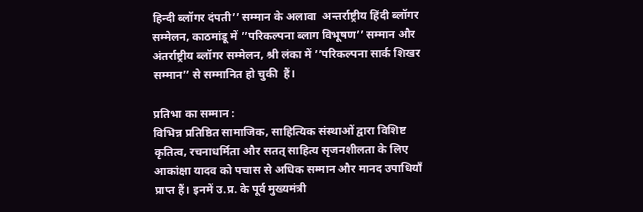हिन्दी ब्लॉगर दंपती’’ सम्मान के अलावा  अन्तर्राष्ट्रीय हिंदी ब्लॉगर सम्मेलन, काठमांडू में ’’परिकल्पना ब्लाग विभूषण’’ सम्मान और  अंतर्राष्ट्रीय ब्लॉगर सम्मेलन, श्री लंका में ’’परिकल्पना सार्क शिखर सम्मान’’ से सम्मानित हो चुकी  हैं।

प्रतिभा का सम्मान :
विभिन्न प्रतिष्ठित सामाजिक, साहित्यिक संस्थाओं द्वारा विशिष्ट कृतित्व, रचनाधर्मिता और सतत् साहित्य सृजनशीलता के लिए आकांक्षा यादव को पचास से अधिक सम्मान और मानद उपाधियाँ प्राप्त हैं। इनमें उ.प्र. के पूर्व मुख्यमंत्री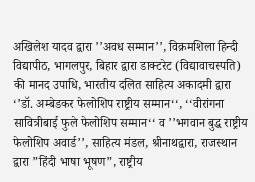अखिलेश यादव द्वारा ’’अवध सम्मान’’, विक्रमशिला हिन्दी विद्यापीठ, भागलपुर, बिहार द्वारा डाक्टरेट (विद्यावाचस्पति) की मानद उपाधि, भारतीय दलित साहित्य अकादमी द्वारा ‘’डॉ. अम्बेडकर फेलोशिप राष्ट्रीय सम्मान‘‘, ‘‘वीरांगना सावित्रीबाई फुले फेलोशिप सम्मान‘‘ व ’’भगवान बुद्ध राष्ट्रीय फेलोशिप अवार्ड’’, साहित्य मंडल, श्रीनाथद्वारा, राजस्थान द्वारा ”हिंदी भाषा भूषण”, राष्ट्रीय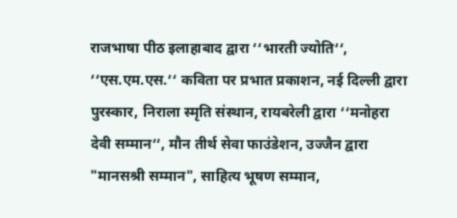राजभाषा पीठ इलाहाबाद द्वारा ‘‘भारती ज्योति‘‘, ‘‘एस.एम.एस.‘‘ कविता पर प्रभात प्रकाशन, नई दिल्ली द्वारा पुरस्कार, निराला स्मृति संस्थान, रायबरेली द्वारा ‘‘मनोहरा देवी सम्मान‘‘, मौन तीर्थ सेवा फाउंडेशन, उज्जैन द्वारा "मानसश्री सम्मान", साहित्य भूषण सम्मान,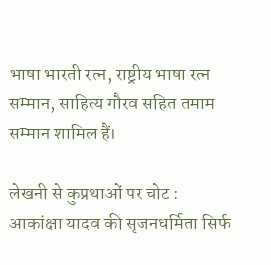भाषा भारती रत्न, राष्ट्रीय भाषा रत्न सम्मान, साहित्य गौरव सहित तमाम  सम्मान शामिल हैं।

लेखनी से कुप्रथाओं पर चोट :
आकांक्षा यादव की सृजनधर्मिता सिर्फ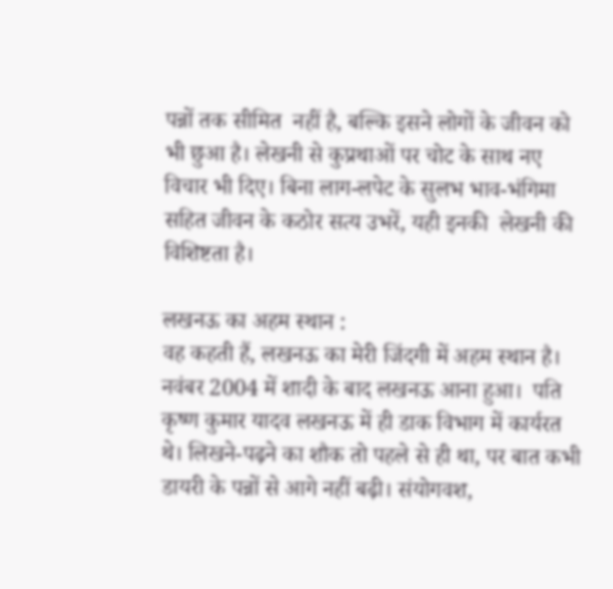पन्नों तक सीमित  नहीं है, बल्कि इसने लोगों के जीवन को भी छुआ है। लेखनी से कुप्रथाओं पर चोट के साथ नए विचार भी दिए। बिना लाग-लपेट के सुलभ भाव-भंगिमा सहित जीवन के कठोर सत्य उभरें, यही इनकी  लेखनी की विशिष्टता है।

लखनऊ का अहम स्थान :
वह कहती हैं, लखनऊ का मेरी जिंदगी में अहम स्थान है। नवंबर 2004 में शादी के बाद लखनऊ आना हुआ।  पति कृष्ण कुमार यादव लखनऊ में ही डाक विभाग में कार्यरत थे। लिखने-पढ़ने का शौक तो पहले से ही था, पर बात कभी डायरी के पन्नों से आगे नहीं बढ़ी। संयोगवश,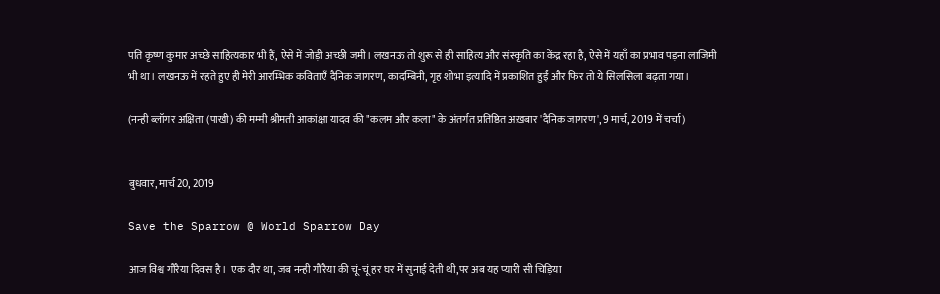पति कृष्ण कुमार अच्छे साहित्यकार भी हैं, ऐसे में जोड़ी अच्छी जमी। लखनऊ तो शुरू से ही साहित्य और संस्कृति का केंद्र रहा है, ऐसे में यहाँ का प्रभाव पड़ना लाजिमी भी था। लखनऊ में रहते हुए ही मेरी आरम्भिक कविताएँ दैनिक जागरण, कादम्बिनी, गृह शोभा इत्यादि में प्रकाशित हुईं और फिर तो ये सिलसिला बढ़ता गया।

(नन्ही ब्लॉगर अक्षिता (पाखी) की मम्मी श्रीमती आकांक्षा यादव की "कलम और कला" के अंतर्गत प्रतिष्ठित अख़बार 'दैनिक जागरण', 9 मार्च, 2019 में चर्चा)


बुधवार, मार्च 20, 2019

Save the Sparrow @ World Sparrow Day

आज विश्व गौरैया दिवस है।  एक दौर था, जब नन्ही गौरैया की चूं-चूं हर घर में सुनाई देती थी,पर अब यह प्यारी सी चिड़िया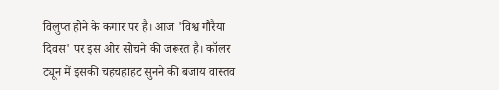विलुप्त होने के कगार पर है। आज 'विश्व गौरैया दिवस' पर इस ओर सोचने की जरूरत है। कॉलर ट्यून में इसकी चहचहाहट सुनने की बजाय वास्तव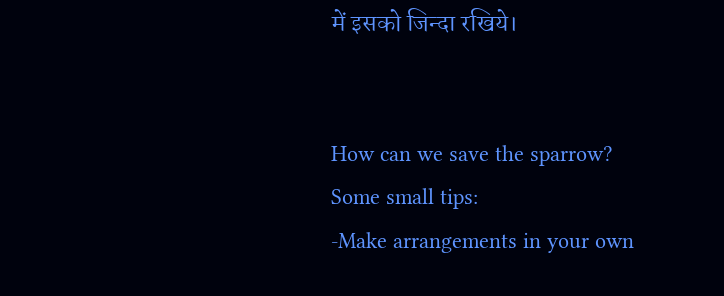में इसको जिन्दा रखिये।


How can we save the sparrow?
Some small tips:
-Make arrangements in your own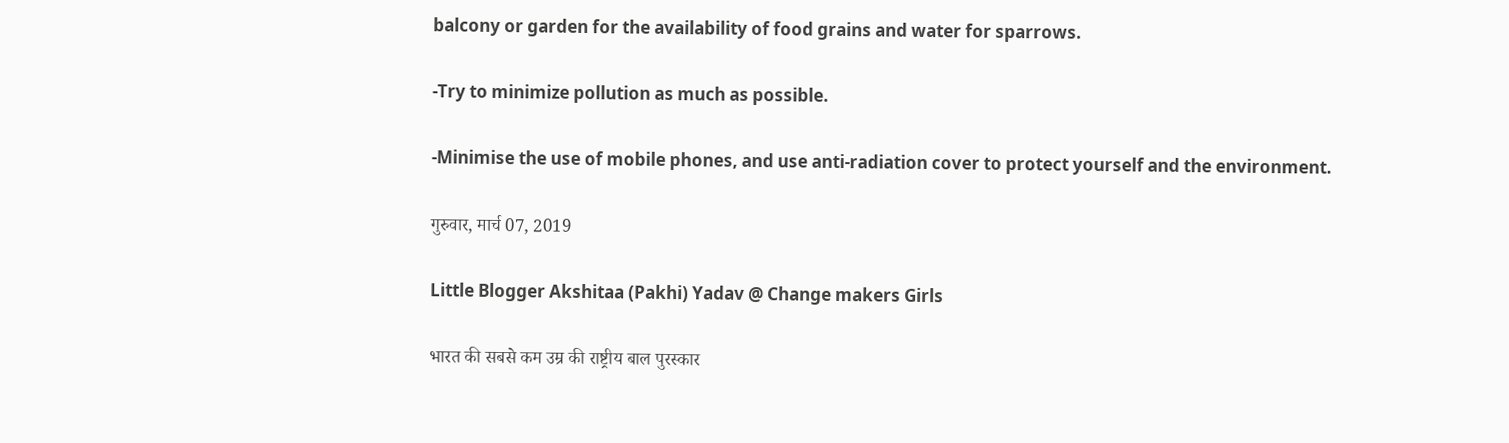balcony or garden for the availability of food grains and water for sparrows.

-Try to minimize pollution as much as possible.

-Minimise the use of mobile phones, and use anti-radiation cover to protect yourself and the environment.

गुरुवार, मार्च 07, 2019

Little Blogger Akshitaa (Pakhi) Yadav @ Change makers Girls

भारत की सबसे कम उम्र की राष्ट्रीय बाल पुरस्कार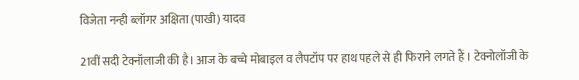विजेता नन्ही ब्लॉगर अक्षिता (पाखी) यादव

21वीं सदी टेक्नॉलाजी की है। आज के बच्चे मोबाइल व लैपटॉप पर हाथ पहले से ही फिराने लगते हैं । टेक्नोलॉजी के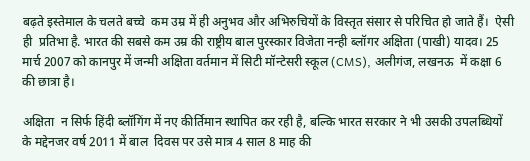बढ़ते इस्तेमाल के चलते बच्चे  कम उम्र में ही अनुभव और अभिरुचियों के विस्तृत संसार से परिचित हो जाते हैं।  ऐसी ही  प्रतिभा है. भारत की सबसे कम उम्र की राष्ट्रीय बाल पुरस्कार विजेता नन्ही ब्लॉगर अक्षिता (पाखी) यादव। 25 मार्च 2007 को कानपुर में जन्मी अक्षिता वर्तमान में सिटी मॉन्टेसरी स्कूल (CMS), अलीगंज, लखनऊ  में कक्षा 6 की छात्रा है।

अक्षिता  न सिर्फ हिंदी ब्लॉगिंग में नए कीर्तिमान स्थापित कर रही है, बल्कि भारत सरकार ने भी उसकी उपलब्धियों के मद्देनजर वर्ष 2011 में बाल  दिवस पर उसे मात्र 4 साल 8 माह की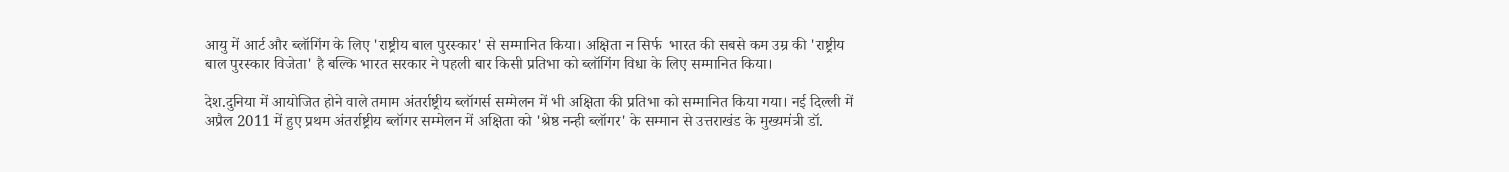आयु में आर्ट और ब्लॉगिंग के लिए 'राष्ट्रीय बाल पुरस्कार' से सम्मानित किया। अक्षिता न सिर्फ  भारत की सबसे कम उम्र की 'राष्ट्रीय  बाल पुरस्कार विजेता' है बल्कि भारत सरकार ने पहली बार किसी प्रतिभा को ब्लॉगिंग विधा के लिए सम्मानित किया।

देश.दुनिया में आयोजित होने वाले तमाम अंतर्राष्ट्रीय ब्लॉगर्स सम्मेलन में भी अक्षिता की प्रतिभा को सम्मानित किया गया। नई दिल्ली में अप्रैल 2011 में हुए प्रथम अंतर्राष्ट्रीय ब्लॉगर सम्मेलन में अक्षिता को 'श्रेष्ठ नन्ही ब्लॉगर' के सम्मान से उत्तराखंड के मुख्यमंत्री डॉ.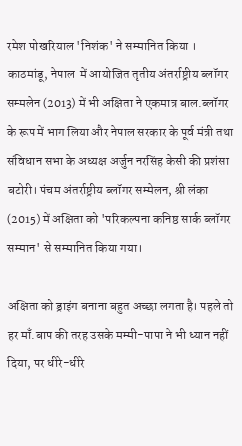रमेश पोखरियाल 'निशंक' ने सम्मानित किया ।  काठमांडू, नेपाल  में आयोजित तृतीय अंतर्राष्ट्रीय ब्लॉगर सम्मलेन (2013) में भी अक्षिता ने एकमात्र बाल.ब्लॉगर के रूप में भाग लिया और नेपाल सरकार के पूर्व मंत्री तथा संविधान सभा के अध्यक्ष अर्जुन नरसिंह केसी की प्रशंसा बटोरी। पंचम अंतर्राष्ट्रीय ब्लॉगर सम्मेलन, श्री लंका (2015) में अक्षिता को 'परिकल्पना कनिष्ठ सार्क ब्लॉगर सम्मान' से सम्मानित किया गया।

अक्षिता को ड्राइंग बनाना बहुत अच्छा लगता है। पहले तो हर माँ.बाप की तरह उसके मम्मी-पापा ने भी ध्यान नहीं दिया, पर धीरे-धीरे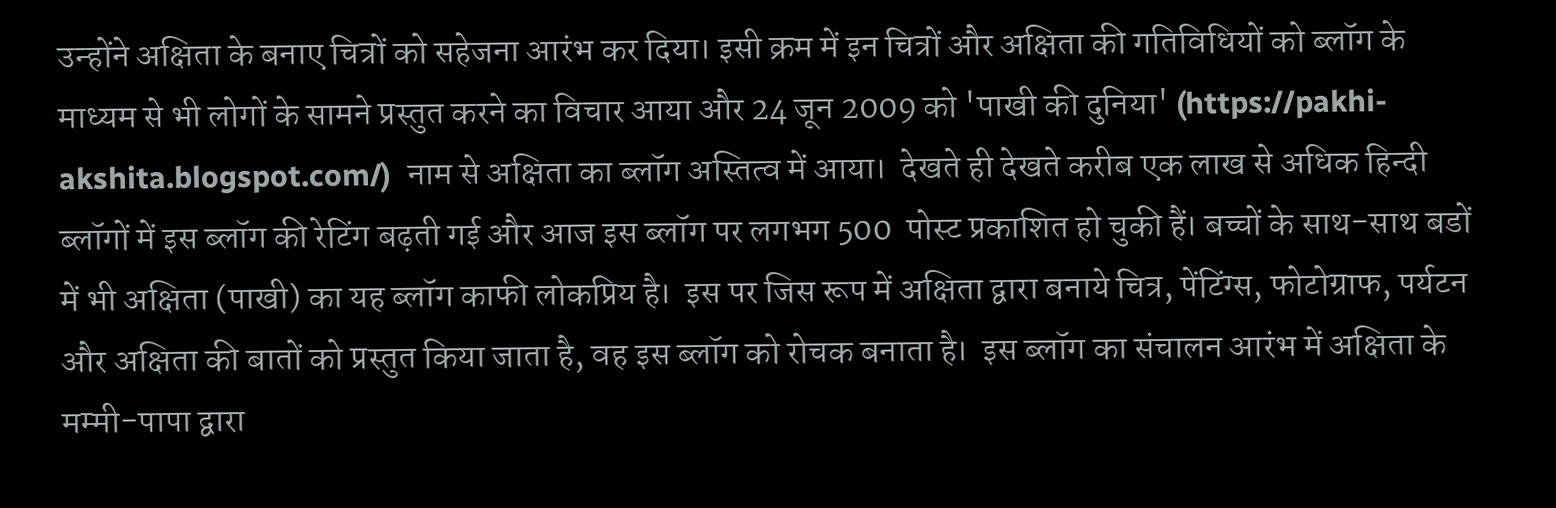उन्होंने अक्षिता के बनाए चित्रों को सहेजना आरंभ कर दिया। इसी क्रम में इन चित्रों और अक्षिता की गतिविधियों को ब्लॉग के माध्यम से भी लोगों के सामने प्रस्तुत करने का विचार आया और 24 जून 2009 को 'पाखी की दुनिया' (https://pakhi-akshita.blogspot.com/)  नाम से अक्षिता का ब्लॉग अस्तित्व में आया।  देखते ही देखते करीब एक लाख से अधिक हिन्दी ब्लॉगों में इस ब्लॉग की रेटिंग बढ़ती गई और आज इस ब्लॉग पर लगभग 500  पोस्ट प्रकाशित हो चुकी हैं। बच्चों के साथ-साथ बडों में भी अक्षिता (पाखी) का यह ब्लॉग काफी लोकप्रिय है।  इस पर जिस रूप में अक्षिता द्वारा बनाये चित्र, पेंटिंग्स, फोटोग्राफ, पर्यटन और अक्षिता की बातों को प्रस्तुत किया जाता है, वह इस ब्लॉग को रोचक बनाता है।  इस ब्लॉग का संचालन आरंभ में अक्षिता के मम्मी-पापा द्वारा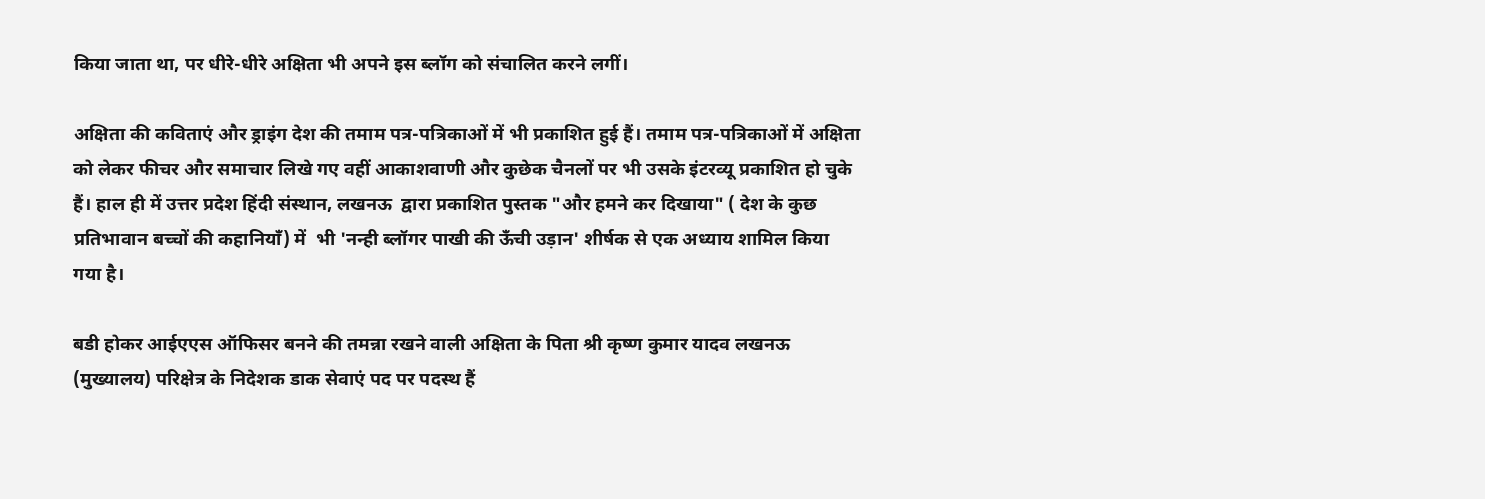किया जाता था, पर धीरे-धीरे अक्षिता भी अपने इस ब्लॉग को संचालित करने लगीं।

अक्षिता की कविताएं और ड्राइंग देश की तमाम पत्र-पत्रिकाओं में भी प्रकाशित हुई हैं। तमाम पत्र-पत्रिकाओं में अक्षिता को लेकर फीचर और समाचार लिखे गए वहीं आकाशवाणी और कुछेक चैनलों पर भी उसके इंटरव्यू प्रकाशित हो चुके हैं। हाल ही में उत्तर प्रदेश हिंदी संस्थान, लखनऊ  द्वारा प्रकाशित पुस्तक "और हमने कर दिखाया" ( देश के कुछ प्रतिभावान बच्चों की कहानियाँ) में  भी 'नन्ही ब्लॉगर पाखी की ऊँची उड़ान' शीर्षक से एक अध्याय शामिल किया गया है।

बडी होकर आईएएस ऑफिसर बनने की तमन्ना रखने वाली अक्षिता के पिता श्री कृष्ण कुमार यादव लखनऊ (मुख्यालय) परिक्षेत्र के निदेशक डाक सेवाएं पद पर पदस्थ हैं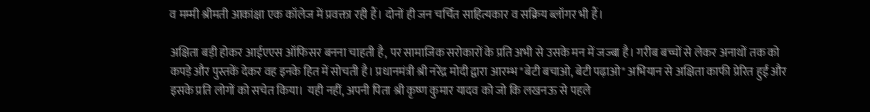व मम्मी श्रीमती आकांक्षा एक कॉलेज में प्रवक्ता रही हैं। दोनों ही जन चर्चित साहित्यकार व सक्रिय ब्लॉगर भी हैं।

अक्षिता बड़ी होकर आईएएस ऑफिसर बनना चाहती है, पर सामाजिक सरोकारों के प्रति अभी से उसके मन में जज्बा है। गरीब बच्चों से लेकर अनाथों तक को कपड़े और पुस्तकें देकर वह इनके हित में सोचती है। प्रधानमंत्री श्री नरेंद्र मोदी द्वारा आरम्भ "बेटी बचाओ, बेटी पढ़ाओ" अभियान से अक्षिता काफी प्रेरित हुईं और इसके प्रति लोगों को सचेत किया।  यही नहीं, अपनी पिता श्री कृष्ण कुमार यादव को जो कि लखनऊ से पहले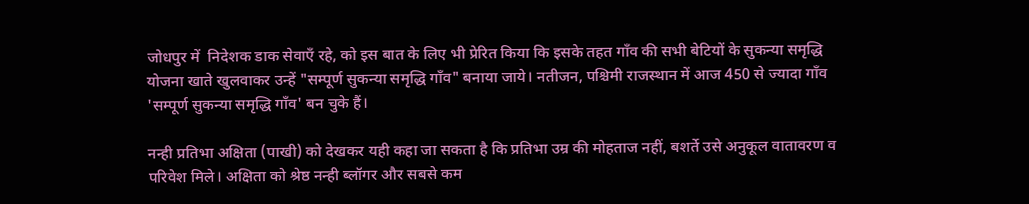जोधपुर में  निदेशक डाक सेवाएँ रहे, को इस बात के लिए भी प्रेरित किया कि इसके तहत गाँव की सभी बेटियों के सुकन्या समृद्धि योजना खाते खुलवाकर उन्हें "सम्पूर्ण सुकन्या समृद्धि गाँव" बनाया जाये। नतीजन, पश्चिमी राजस्थान में आज 450 से ज्यादा गाँव 'सम्पूर्ण सुकन्या समृद्धि गाँव' बन चुके हैं।

नन्ही प्रतिभा अक्षिता (पाखी) को देखकर यही कहा जा सकता है कि प्रतिभा उम्र की मोहताज नहीं, बशर्ते उसे अनुकूल वातावरण व परिवेश मिले। अक्षिता को श्रेष्ठ नन्ही ब्लॉगर और सबसे कम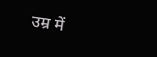उम्र में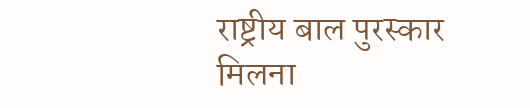राष्ट्रीय बाल पुरस्कार मिलना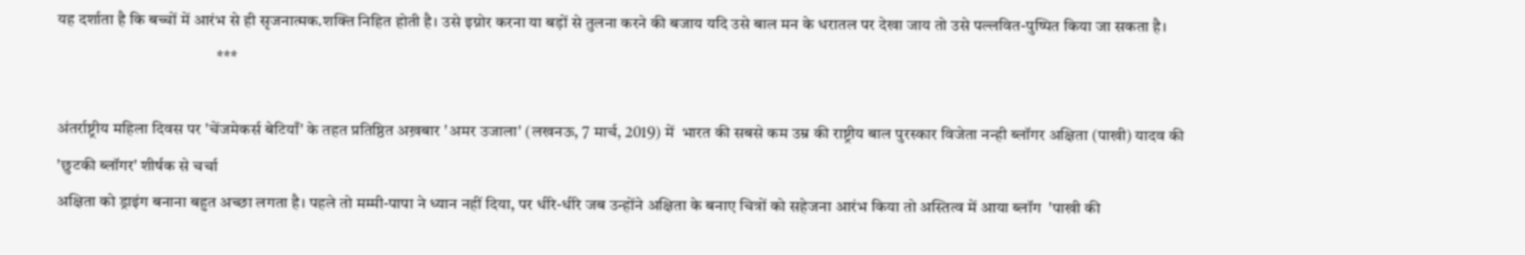यह दर्शाता है कि बच्चों में आरंभ से ही सृजनात्मक.शक्ति निहित होती है। उसे इग्नोर करना या बड़ों से तुलना करने की बजाय यदि उसे बाल मन के धरातल पर देखा जाय तो उसे पल्लवित-पुष्पित किया जा सकता है।
                                                ***

अंतर्राष्ट्रीय महिला दिवस पर 'चेंजमेकर्स बेटियाँ' के तहत प्रतिष्ठित अख़बार 'अमर उजाला' (लखनऊ, 7 मार्च, 2019) में  भारत की सबसे कम उम्र की राष्ट्रीय बाल पुरस्कार विजेता नन्ही ब्लॉगर अक्षिता (पाखी) यादव की 'छुटकी ब्लॉगर' शीर्षक से चर्चा
अक्षिता को ड्राइंग बनाना बहुत अच्छा लगता है। पहले तो मम्मी-पापा ने ध्यान नहीं दिया, पर धीरे-धीरे जब उन्होंने अक्षिता के बनाए चित्रों को सहेजना आरंभ किया तो अस्तित्व में आया ब्लॉग  'पाखी की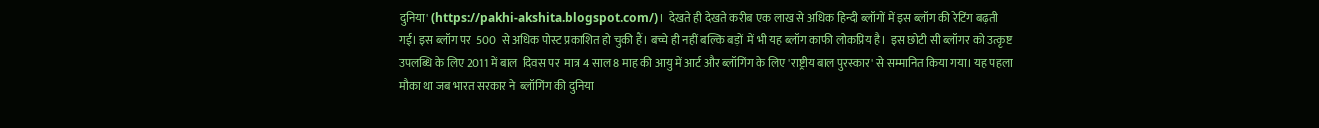दुनिया' (https://pakhi-akshita.blogspot.com/)।  देखते ही देखते करीब एक लाख से अधिक हिन्दी ब्लॉगों में इस ब्लॉग की रेटिंग बढ़ती गई। इस ब्लॉग पर  500  से अधिक पोस्ट प्रकाशित हो चुकी हैं। बच्चे ही नहीं बल्कि बड़ों  में भी यह ब्लॉग काफी लोकप्रिय है।  इस छोटी सी ब्लॉगर को उत्कृष्ट उपलब्धि के लिए 2011 में बाल  दिवस पर  मात्र 4 साल 8 माह की आयु में आर्ट और ब्लॉगिंग के लिए 'राष्ट्रीय बाल पुरस्कार' से सम्मानित किया गया। यह पहला मौका था जब भारत सरकार ने  ब्लॉगिंग की दुनिया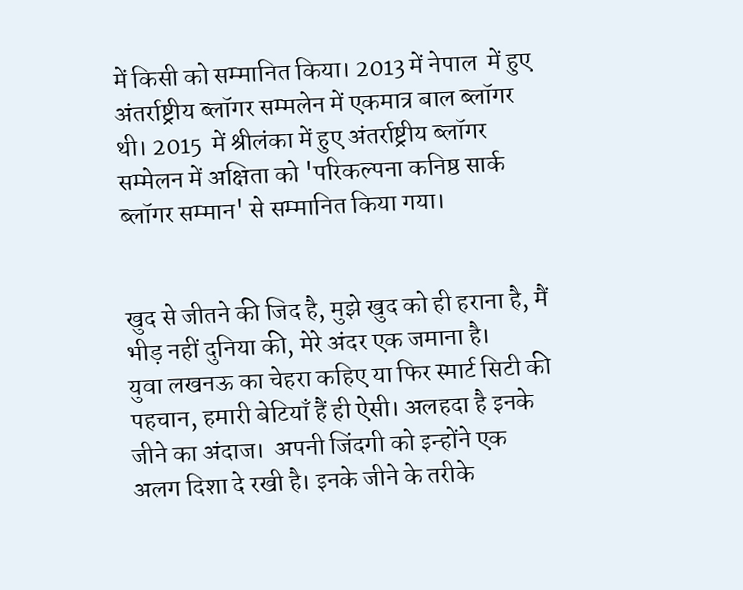में किसी को सम्मानित किया। 2013 में नेपाल  में हुए अंतर्राष्ट्रीय ब्लॉगर सम्मलेन में एकमात्र बाल ब्लॉगर थी। 2015  में श्रीलंका में हुए अंतर्राष्ट्रीय ब्लॉगर सम्मेलन में अक्षिता को 'परिकल्पना कनिष्ठ सार्क ब्लॉगर सम्मान' से सम्मानित किया गया।


खुद से जीतने की जिद है, मुझे खुद को ही हराना है, मैं भीड़ नहीं दुनिया की, मेरे अंदर एक जमाना है।
युवा लखनऊ का चेहरा कहिए या फिर स्मार्ट सिटी की पहचान, हमारी बेटियाँ हैं ही ऐसी। अलहदा है इनके जीने का अंदाज।  अपनी जिंदगी को इन्होंने एक अलग दिशा दे रखी है। इनके जीने के तरीके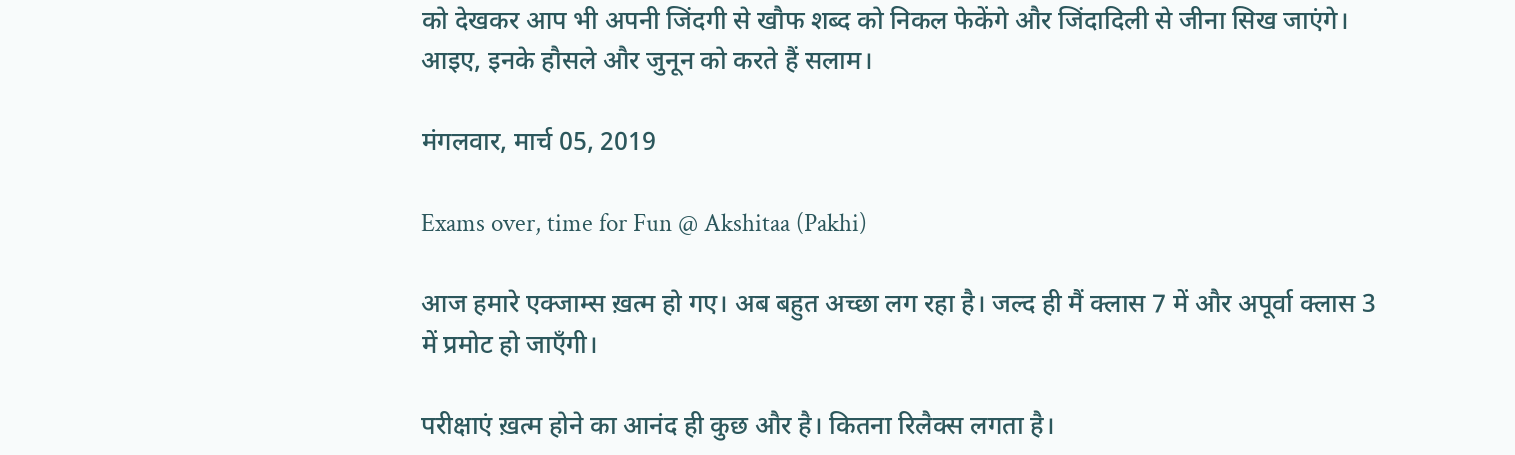को देखकर आप भी अपनी जिंदगी से खौफ शब्द को निकल फेकेंगे और जिंदादिली से जीना सिख जाएंगे। आइए, इनके हौसले और जुनून को करते हैं सलाम।

मंगलवार, मार्च 05, 2019

Exams over, time for Fun @ Akshitaa (Pakhi)

आज हमारे एक्जाम्स ख़त्म हो गए। अब बहुत अच्छा लग रहा है। जल्द ही मैं क्लास 7 में और अपूर्वा क्लास 3 में प्रमोट हो जाएँगी।

परीक्षाएं ख़त्म होने का आनंद ही कुछ और है। कितना रिलैक्स लगता है।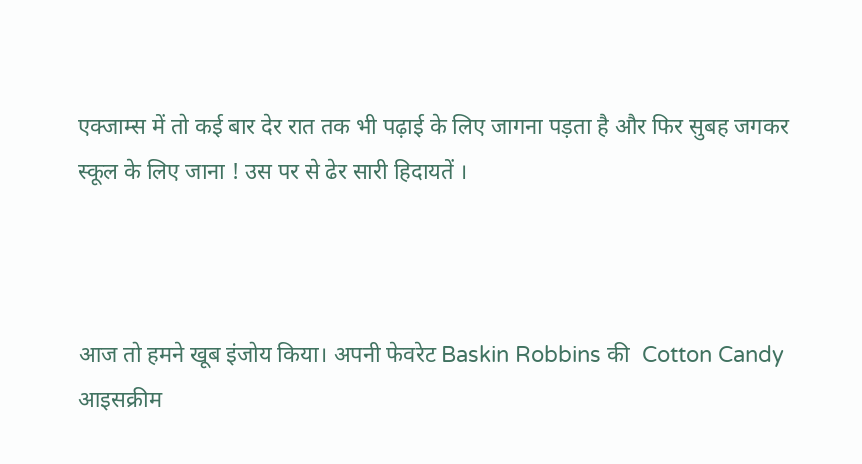एक्जाम्स में तो कई बार देर रात तक भी पढ़ाई के लिए जागना पड़ता है और फिर सुबह जगकर स्कूल के लिए जाना ! उस पर से ढेर सारी हिदायतें ।



आज तो हमने खूब इंजोय किया। अपनी फेवरेट Baskin Robbins की  Cotton Candy आइसक्रीम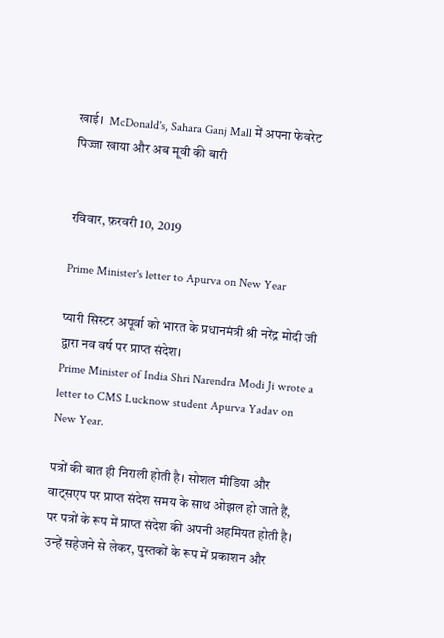खाई।  McDonald's, Sahara Ganj Mall में अपना फेवरेट पिज्जा खाया और अब मूवी की बारी


रविवार, फ़रवरी 10, 2019

Prime Minister's letter to Apurva on New Year

प्यारी सिस्टर अपूर्वा को भारत के प्रधानमंत्री श्री नरेंद्र मोदी जी द्वारा नव वर्ष पर प्राप्त संदेश।
Prime Minister of India Shri Narendra Modi Ji wrote a letter to CMS Lucknow student Apurva Yadav on New Year.

पत्रों की बात ही निराली होती है। सोशल मीडिया और वाट्सएप पर प्राप्त संदेश समय के साथ ओझल हो जाते हैं, पर पत्रों के रूप में प्राप्त संदेश की अपनी अहमियत होती है। उन्हें सहेजने से लेकर, पुस्तकों के रूप में प्रकाशन और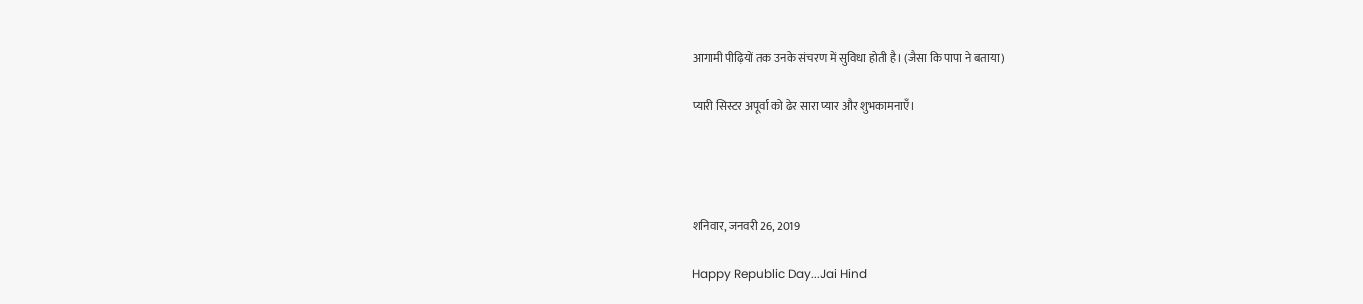आगामी पीढ़ियों तक उनके संचरण में सुविधा होती है। (जैसा कि पापा ने बताया)

प्यारी सिस्टर अपूर्वा को ढेर सारा प्यार और शुभकामनाएँ।




शनिवार, जनवरी 26, 2019

Happy Republic Day...Jai Hind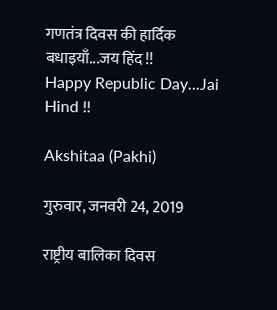गणतंत्र दिवस की हार्दिक बधाइयाँ...जय हिंद !!
Happy Republic Day...Jai Hind !!

Akshitaa (Pakhi)

गुरुवार, जनवरी 24, 2019

राष्ट्रीय बालिका दिवस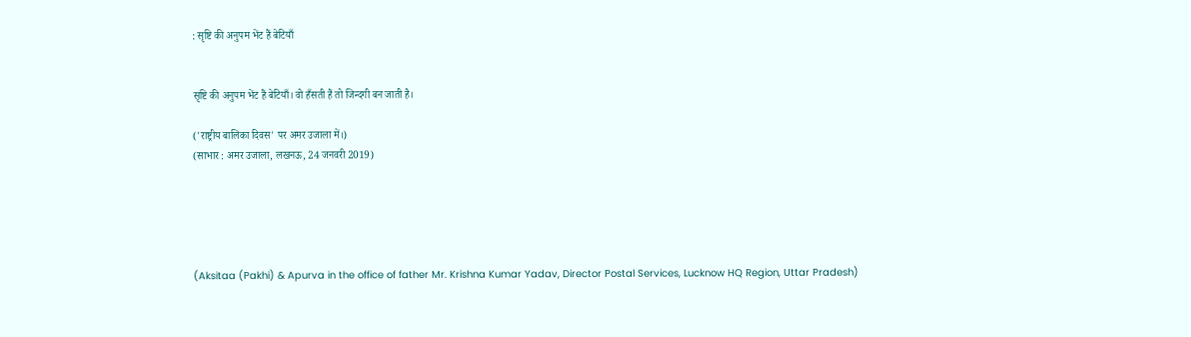: सृष्टि की अनुपम भेंट हैं बेटियाँ


सृष्टि की अनुपम भेंट हैं बेटियाँ। वो हँसती हैं तो जिन्दगी बन जाती है।

('राष्ट्रीय बालिका दिवस' पर अमर उजाला में।)
(साभार : अमर उजाला, लखनऊ, 24 जनवरी 2019)





(Aksitaa (Pakhi) & Apurva in the office of father Mr. Krishna Kumar Yadav, Director Postal Services, Lucknow HQ Region, Uttar Pradesh)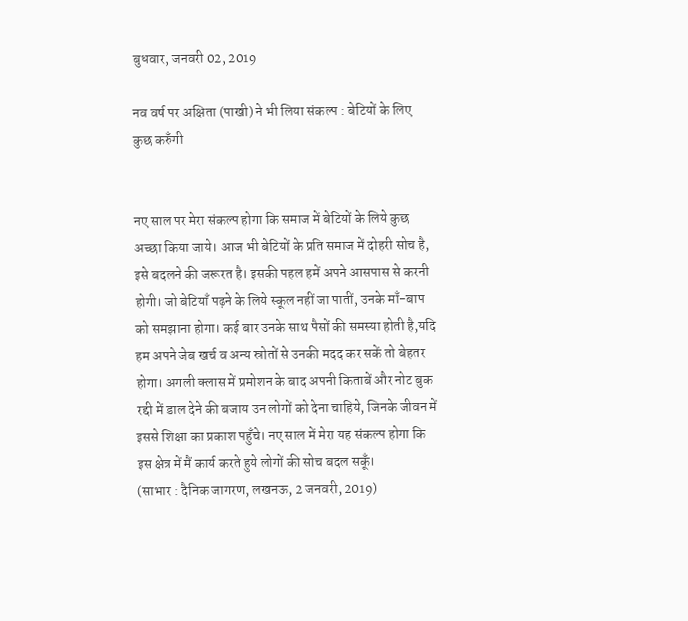बुधवार, जनवरी 02, 2019

नव वर्ष पर अक्षिता (पाखी) ने भी लिया संकल्प : बेटियों के लिए कुछ करुँगी


नए साल पर मेरा संकल्प होगा कि समाज में बेटियों के लिये कुछ अच्छा किया जाये। आज भी बेटियों के प्रति समाज में दोहरी सोच है, इसे बदलने की जरूरत है। इसकी पहल हमें अपने आसपास से करनी होगी। जो बेटियाँ पढ़ने के लिये स्कूल नहीं जा पातीं, उनके माँ-बाप को समझाना होगा। कई बार उनके साथ पैसों की समस्या होती है,यदि हम अपने जेब खर्च व अन्य स्रोतों से उनकी मदद कर सकें तो बेहतर होगा। अगली क्लास में प्रमोशन के बाद अपनी किताबें और नोट बुक रद्दी में डाल देने की बजाय उन लोगों को देना चाहिये, जिनके जीवन में इससे शिक्षा का प्रकाश पहुँचे। नए साल में मेरा यह संकल्प होगा कि इस क्षेत्र में मैं कार्य करते हुये लोगों की सोच बदल सकूँ।                                                    (साभार : दैनिक जागरण, लखनऊ, 2 जनवरी, 2019)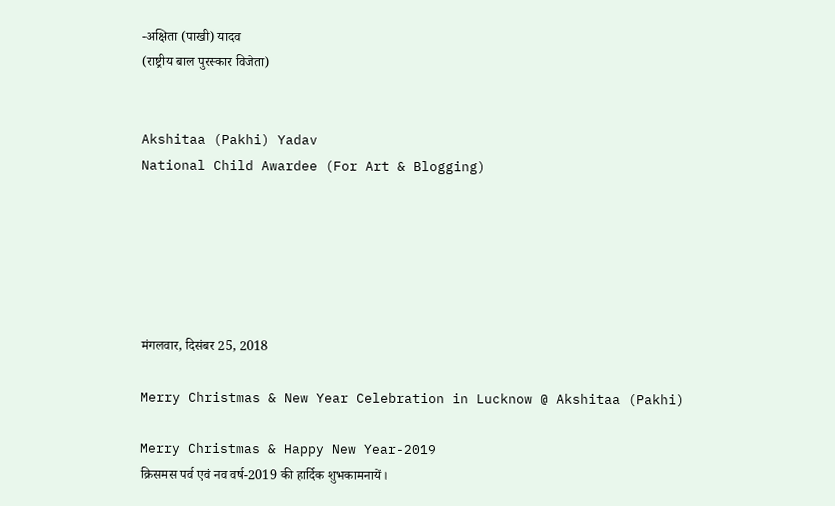-अक्षिता (पाखी) यादव
(राष्ट्रीय बाल पुरस्कार विजेता)


Akshitaa (Pakhi) Yadav
National Child Awardee (For Art & Blogging)






मंगलवार, दिसंबर 25, 2018

Merry Christmas & New Year Celebration in Lucknow @ Akshitaa (Pakhi)

Merry Christmas & Happy New Year-2019
क्रिसमस पर्व एवं नव वर्ष-2019 की हार्दिक शुभकामनायें।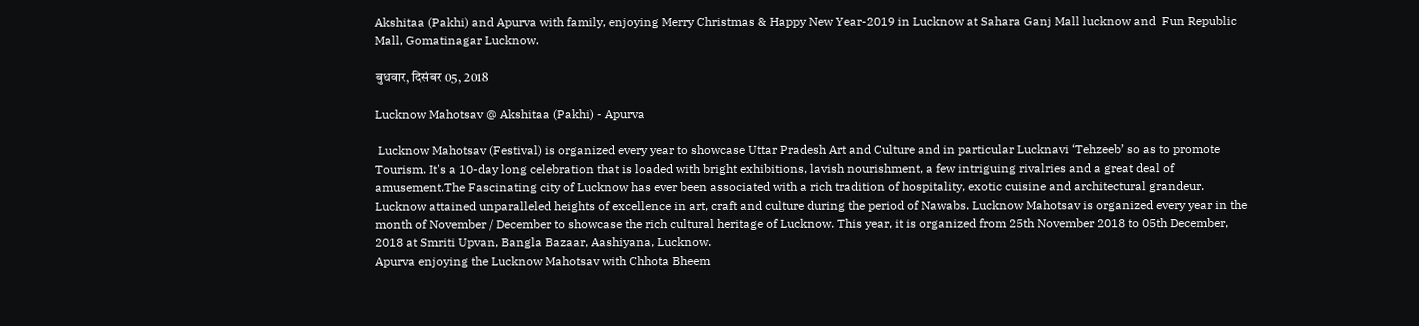Akshitaa (Pakhi) and Apurva with family, enjoying Merry Christmas & Happy New Year-2019 in Lucknow at Sahara Ganj Mall lucknow and  Fun Republic  Mall, Gomatinagar Lucknow.

बुधवार, दिसंबर 05, 2018

Lucknow Mahotsav @ Akshitaa (Pakhi) - Apurva

 Lucknow Mahotsav (Festival) is organized every year to showcase Uttar Pradesh Art and Culture and in particular Lucknavi ‘Tehzeeb’ so as to promote Tourism. It's a 10-day long celebration that is loaded with bright exhibitions, lavish nourishment, a few intriguing rivalries and a great deal of amusement.The Fascinating city of Lucknow has ever been associated with a rich tradition of hospitality, exotic cuisine and architectural grandeur. Lucknow attained unparalleled heights of excellence in art, craft and culture during the period of Nawabs. Lucknow Mahotsav is organized every year in the month of November / December to showcase the rich cultural heritage of Lucknow. This year, it is organized from 25th November 2018 to 05th December, 2018 at Smriti Upvan, Bangla Bazaar, Aashiyana, Lucknow.
Apurva enjoying the Lucknow Mahotsav with Chhota Bheem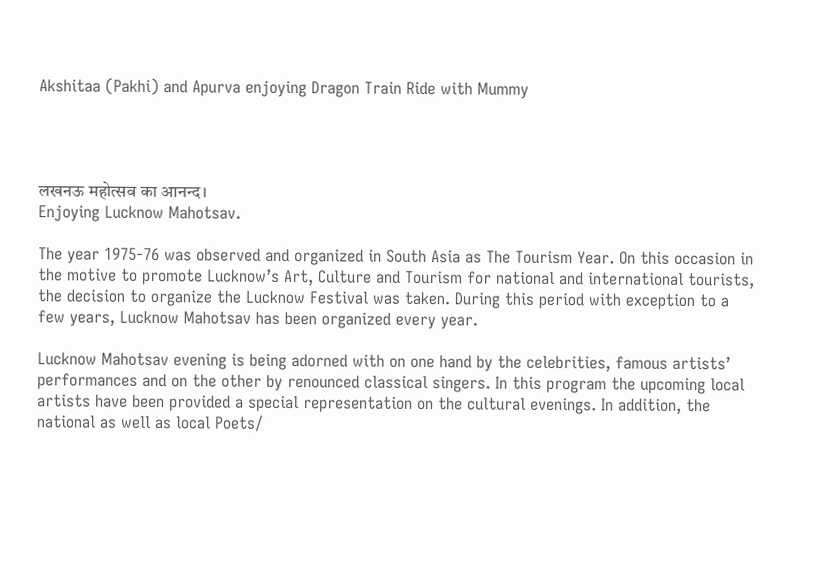Akshitaa (Pakhi) and Apurva enjoying Dragon Train Ride with Mummy




लखनऊ महोत्सव का आनन्द।
Enjoying Lucknow Mahotsav.

The year 1975-76 was observed and organized in South Asia as The Tourism Year. On this occasion in the motive to promote Lucknow’s Art, Culture and Tourism for national and international tourists, the decision to organize the Lucknow Festival was taken. During this period with exception to a few years, Lucknow Mahotsav has been organized every year.

Lucknow Mahotsav evening is being adorned with on one hand by the celebrities, famous artists’ performances and on the other by renounced classical singers. In this program the upcoming local artists have been provided a special representation on the cultural evenings. In addition, the national as well as local Poets/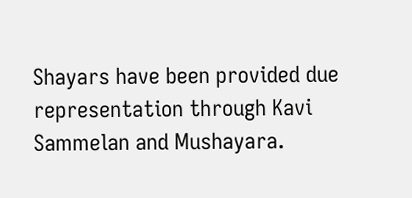Shayars have been provided due representation through Kavi Sammelan and Mushayara.